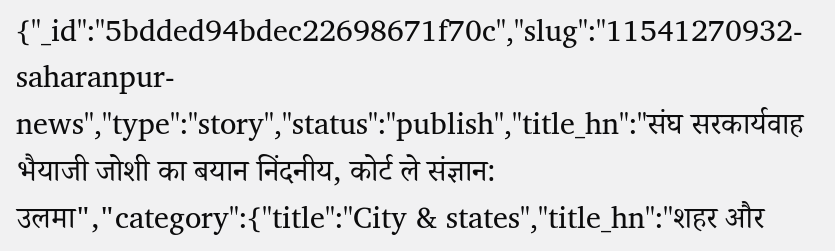{"_id":"5bdded94bdec22698671f70c","slug":"11541270932-saharanpur-news","type":"story","status":"publish","title_hn":"संघ सरकार्यवाह भैयाजी जोशी का बयान निंदनीय, कोर्ट ले संज्ञान: उलमा","category":{"title":"City & states","title_hn":"शहर और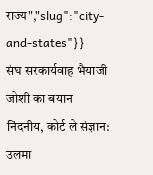राज्य","slug":"city-and-states"}}
संघ सरकार्यवाह भैयाजी जोशी का बयान निंदनीय, कोर्ट ले संज्ञान: उलमा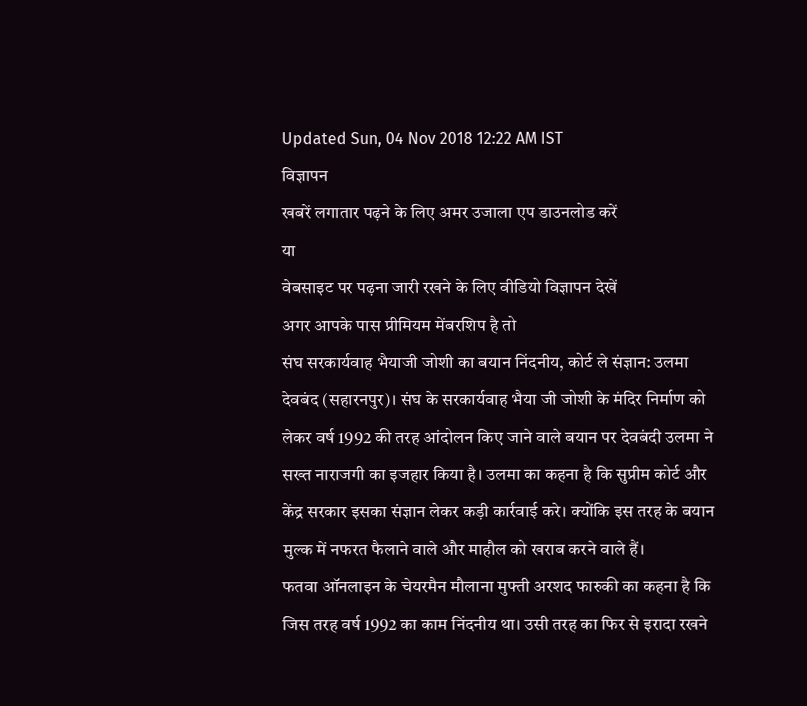Updated Sun, 04 Nov 2018 12:22 AM IST
विज्ञापन
खबरें लगातार पढ़ने के लिए अमर उजाला एप डाउनलोड करें
या
वेबसाइट पर पढ़ना जारी रखने के लिए वीडियो विज्ञापन देखें
अगर आपके पास प्रीमियम मेंबरशिप है तो
संघ सरकार्यवाह भैयाजी जोशी का बयान निंदनीय, कोर्ट ले संज्ञान: उलमा
देवबंद (सहारनपुर)। संघ के सरकार्यवाह भैया जी जोशी के मंदिर निर्माण को लेकर वर्ष 1992 की तरह आंदोलन किए जाने वाले बयान पर देवबंदी उलमा ने सख्त नाराजगी का इजहार किया है। उलमा का कहना है कि सुप्रीम कोर्ट और केंद्र सरकार इसका संज्ञान लेकर कड़ी कार्रवाई करे। क्योंकि इस तरह के बयान मुल्क में नफरत फैलाने वाले और माहौल को खराब करने वाले हैं।
फतवा ऑनलाइन के चेयरमैन मौलाना मुफ्ती अरशद फारुकी का कहना है कि जिस तरह वर्ष 1992 का काम निंदनीय था। उसी तरह का फिर से इरादा रखने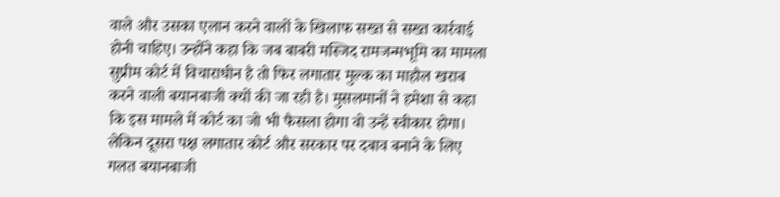वाले और उसका एलान करने वालों के खिलाफ सख्त से सख्त कार्रवाई होनी चाहिए। उन्होंने कहा कि जब बाबरी मस्जिद रामजन्मभूमि का मामला सुप्रीम कोर्ट में विचाराधीन है तो फिर लगातार मुल्क का माहौल खराब करने वाली बयानबाजी क्यों की जा रही है। मुसलमानों ने हमेशा से कहा कि इस मामले में कोर्ट का जो भी फैसला होगा वो उन्हें स्वीकार होगा। लेकिन दूसरा पक्ष लगातार कोर्ट और सरकार पर दबाव बनाने के लिए गलत बयानबाजी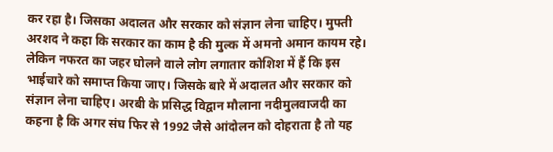कर रहा है। जिसका अदालत और सरकार को संज्ञान लेना चाहिए। मुफ्ती अरशद ने कहा कि सरकार का काम है की मुल्क में अमनो अमान कायम रहे। लेकिन नफरत का जहर घोलने वाले लोग लगातार कोशिश में हैं कि इस भाईचारे को समाप्त किया जाए। जिसके बारे में अदालत और सरकार को संज्ञान लेना चाहिए। अरबी के प्रसिद्ध विद्वान मौलाना नदीमुलवाजदी का कहना है कि अगर संघ फिर से 1992 जैसे आंदोलन को दोहराता है तो यह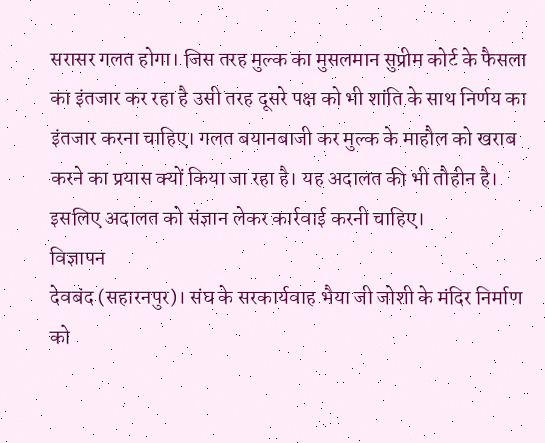सरासर गलत होगा। जिस तरह मुल्क का मुसलमान सुप्रीम कोर्ट के फैसला का इंतजार कर रहा है उसी तरह दूसरे पक्ष को भी शांति के साथ निर्णय का इंतजार करना चाहिए। गलत बयानबाजी कर मुल्क के माहौल को खराब करने का प्रयास क्यों किया जा रहा है। यह अदालत की भी तौहीन है। इसलिए अदालत को संज्ञान लेकर कार्रवाई करनी चाहिए।
विज्ञापन
देवबंद (सहारनपुर)। संघ के सरकार्यवाह भैया जी जोशी के मंदिर निर्माण को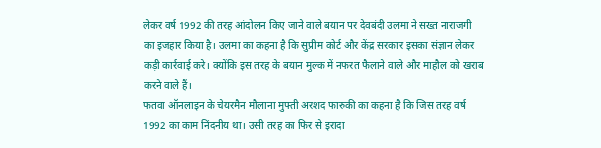लेकर वर्ष 1992 की तरह आंदोलन किए जाने वाले बयान पर देवबंदी उलमा ने सख्त नाराजगी का इजहार किया है। उलमा का कहना है कि सुप्रीम कोर्ट और केंद्र सरकार इसका संज्ञान लेकर कड़ी कार्रवाई करे। क्योंकि इस तरह के बयान मुल्क में नफरत फैलाने वाले और माहौल को खराब करने वाले हैं।
फतवा ऑनलाइन के चेयरमैन मौलाना मुफ्ती अरशद फारुकी का कहना है कि जिस तरह वर्ष 1992 का काम निंदनीय था। उसी तरह का फिर से इरादा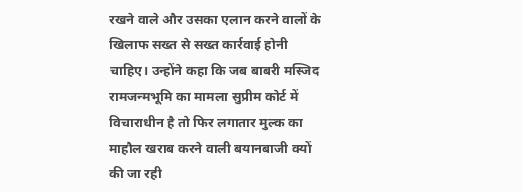रखने वाले और उसका एलान करने वालों के खिलाफ सख्त से सख्त कार्रवाई होनी चाहिए। उन्होंने कहा कि जब बाबरी मस्जिद रामजन्मभूमि का मामला सुप्रीम कोर्ट में विचाराधीन है तो फिर लगातार मुल्क का माहौल खराब करने वाली बयानबाजी क्यों की जा रही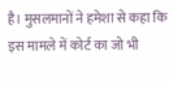है। मुसलमानों ने हमेशा से कहा कि इस मामले में कोर्ट का जो भी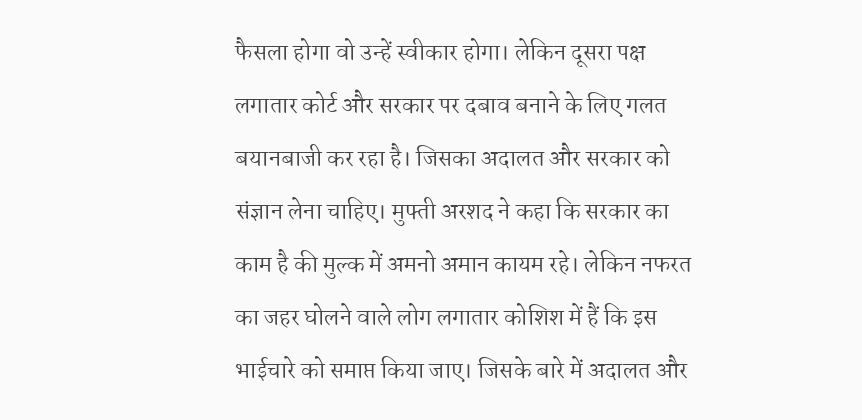फैसला होगा वो उन्हें स्वीकार होगा। लेकिन दूसरा पक्ष लगातार कोर्ट और सरकार पर दबाव बनाने के लिए गलत बयानबाजी कर रहा है। जिसका अदालत और सरकार को संज्ञान लेना चाहिए। मुफ्ती अरशद ने कहा कि सरकार का काम है की मुल्क में अमनो अमान कायम रहे। लेकिन नफरत का जहर घोलने वाले लोग लगातार कोशिश में हैं कि इस भाईचारे को समाप्त किया जाए। जिसके बारे में अदालत और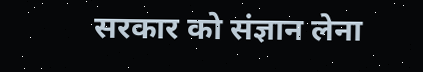सरकार को संज्ञान लेना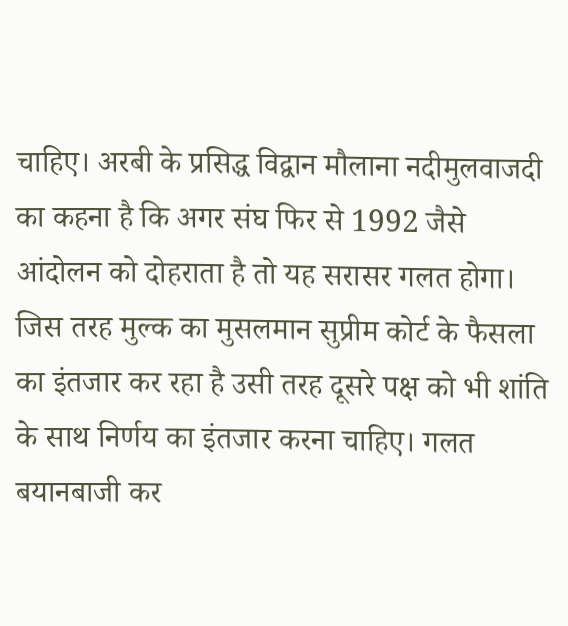चाहिए। अरबी के प्रसिद्ध विद्वान मौलाना नदीमुलवाजदी का कहना है कि अगर संघ फिर से 1992 जैसे आंदोलन को दोहराता है तो यह सरासर गलत होगा। जिस तरह मुल्क का मुसलमान सुप्रीम कोर्ट के फैसला का इंतजार कर रहा है उसी तरह दूसरे पक्ष को भी शांति के साथ निर्णय का इंतजार करना चाहिए। गलत बयानबाजी कर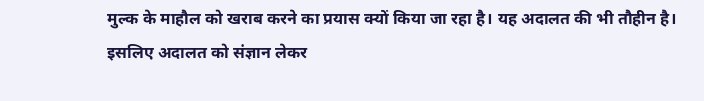मुल्क के माहौल को खराब करने का प्रयास क्यों किया जा रहा है। यह अदालत की भी तौहीन है। इसलिए अदालत को संज्ञान लेकर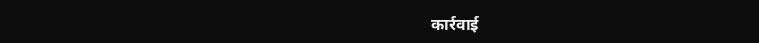कार्रवाई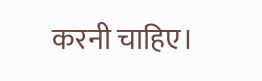करनी चाहिए।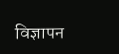विज्ञापन